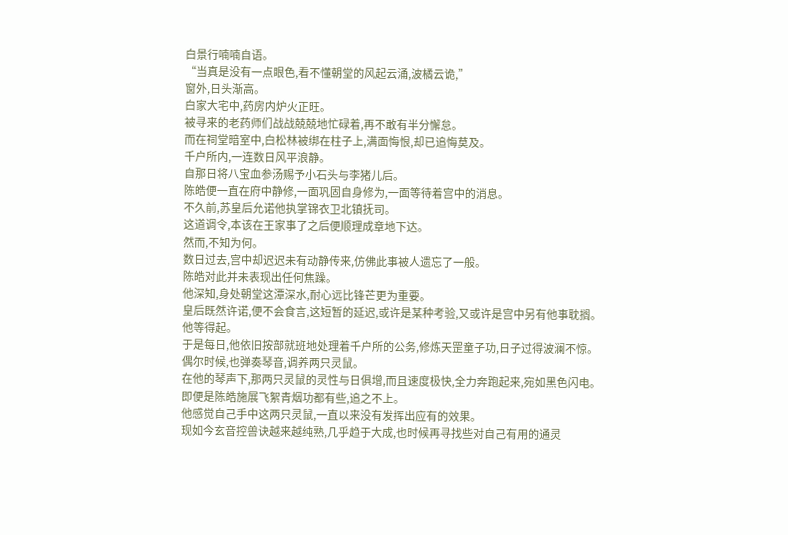白景行喃喃自语。
“当真是没有一点眼色,看不懂朝堂的风起云涌,波橘云诡,”
窗外,日头渐高。
白家大宅中,药房内炉火正旺。
被寻来的老药师们战战兢兢地忙碌着,再不敢有半分懈怠。
而在祠堂暗室中,白松林被绑在柱子上,满面悔恨,却已追悔莫及。
千户所内,一连数日风平浪静。
自那日将八宝血参汤赐予小石头与李猪儿后。
陈皓便一直在府中静修,一面巩固自身修为,一面等待着宫中的消息。
不久前,苏皇后允诺他执掌锦衣卫北镇抚司。
这道调令,本该在王家事了之后便顺理成章地下达。
然而,不知为何。
数日过去,宫中却迟迟未有动静传来,仿佛此事被人遗忘了一般。
陈皓对此并未表现出任何焦躁。
他深知,身处朝堂这潭深水,耐心远比锋芒更为重要。
皇后既然许诺,便不会食言,这短暂的延迟,或许是某种考验,又或许是宫中另有他事耽搁。
他等得起。
于是每日,他依旧按部就班地处理着千户所的公务,修炼天罡童子功,日子过得波澜不惊。
偶尔时候,也弹奏琴音,调养两只灵鼠。
在他的琴声下,那两只灵鼠的灵性与日俱增,而且速度极快,全力奔跑起来,宛如黑色闪电。
即便是陈皓施展飞絮青烟功都有些,追之不上。
他感觉自己手中这两只灵鼠,一直以来没有发挥出应有的效果。
现如今玄音控兽诀越来越纯熟,几乎趋于大成,也时候再寻找些对自己有用的通灵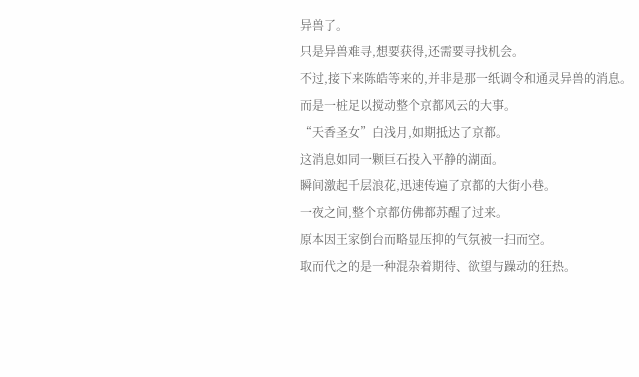异兽了。
只是异兽难寻,想要获得,还需要寻找机会。
不过,接下来陈皓等来的,并非是那一纸调令和通灵异兽的消息。
而是一桩足以搅动整个京都风云的大事。
“天香圣女”白浅月,如期抵达了京都。
这消息如同一颗巨石投入平静的湖面。
瞬间激起千层浪花,迅速传遍了京都的大街小巷。
一夜之间,整个京都仿佛都苏醒了过来。
原本因王家倒台而略显压抑的气氛被一扫而空。
取而代之的是一种混杂着期待、欲望与躁动的狂热。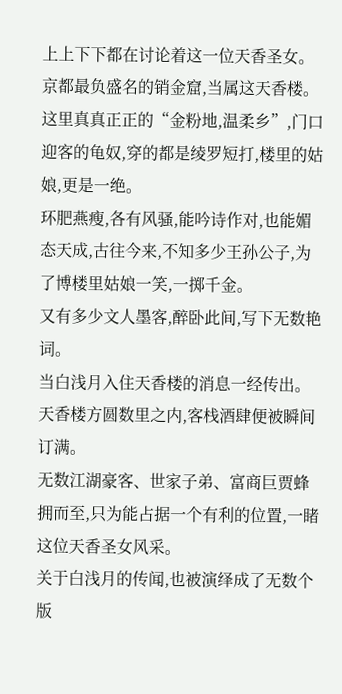上上下下都在讨论着这一位天香圣女。
京都最负盛名的销金窟,当属这天香楼。
这里真真正正的“金粉地,温柔乡”,门口迎客的龟奴,穿的都是绫罗短打,楼里的姑娘,更是一绝。
环肥燕瘦,各有风骚,能吟诗作对,也能媚态天成,古往今来,不知多少王孙公子,为了博楼里姑娘一笑,一掷千金。
又有多少文人墨客,醉卧此间,写下无数艳词。
当白浅月入住天香楼的消息一经传出。
天香楼方圆数里之内,客栈酒肆便被瞬间订满。
无数江湖豪客、世家子弟、富商巨贾蜂拥而至,只为能占据一个有利的位置,一睹这位天香圣女风采。
关于白浅月的传闻,也被演绎成了无数个版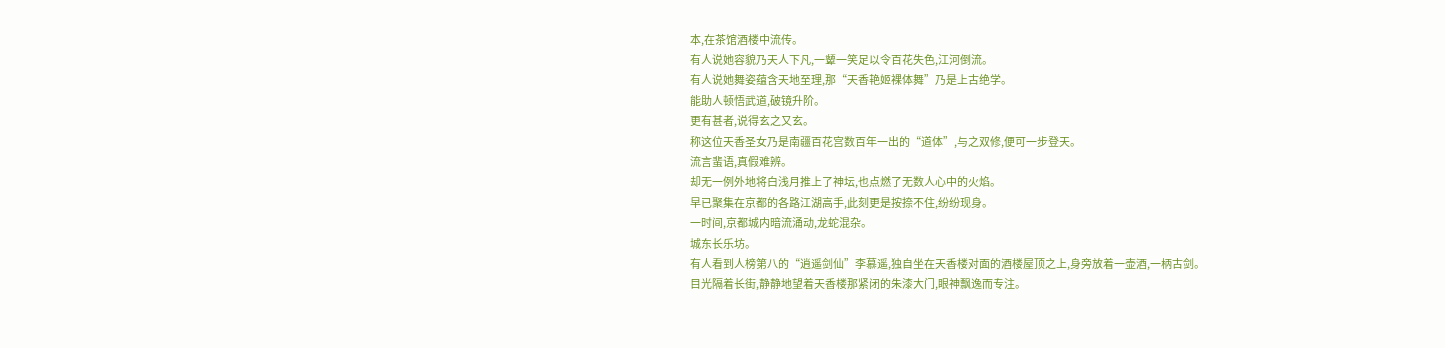本,在茶馆酒楼中流传。
有人说她容貌乃天人下凡,一颦一笑足以令百花失色,江河倒流。
有人说她舞姿蕴含天地至理,那“天香艳姬裸体舞”乃是上古绝学。
能助人顿悟武道,破镜升阶。
更有甚者,说得玄之又玄。
称这位天香圣女乃是南疆百花宫数百年一出的“道体”,与之双修,便可一步登天。
流言蜚语,真假难辨。
却无一例外地将白浅月推上了神坛,也点燃了无数人心中的火焰。
早已聚集在京都的各路江湖高手,此刻更是按捺不住,纷纷现身。
一时间,京都城内暗流涌动,龙蛇混杂。
城东长乐坊。
有人看到人榜第八的“逍遥剑仙”李慕遥,独自坐在天香楼对面的酒楼屋顶之上,身旁放着一壶酒,一柄古剑。
目光隔着长街,静静地望着天香楼那紧闭的朱漆大门,眼神飘逸而专注。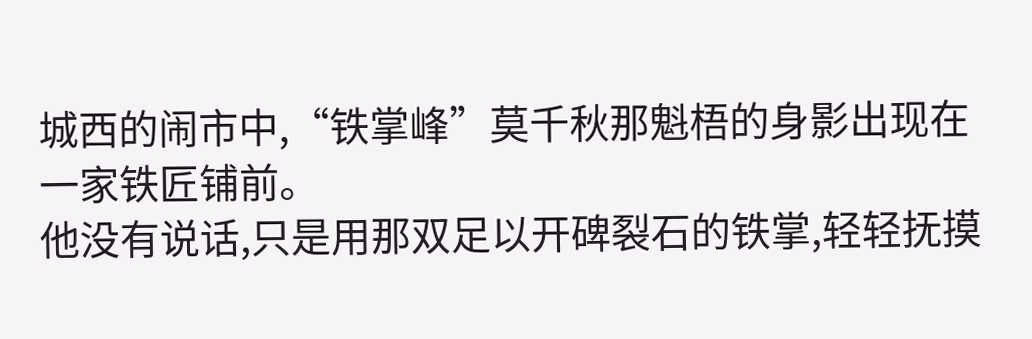城西的闹市中,“铁掌峰”莫千秋那魁梧的身影出现在一家铁匠铺前。
他没有说话,只是用那双足以开碑裂石的铁掌,轻轻抚摸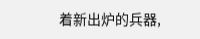着新出炉的兵器,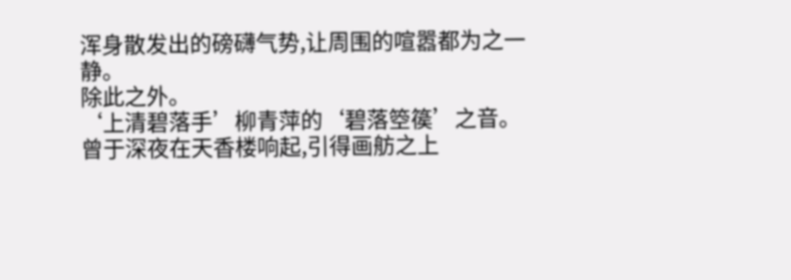浑身散发出的磅礴气势,让周围的喧嚣都为之一静。
除此之外。
‘上清碧落手’柳青萍的‘碧落箜篌’之音。
曾于深夜在天香楼响起,引得画舫之上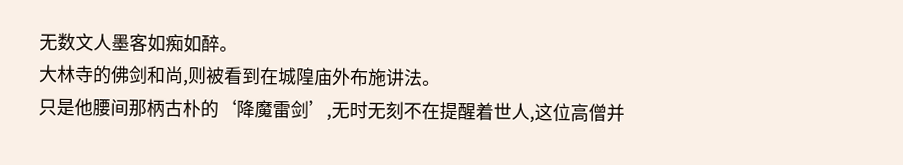无数文人墨客如痴如醉。
大林寺的佛剑和尚,则被看到在城隍庙外布施讲法。
只是他腰间那柄古朴的‘降魔雷剑’,无时无刻不在提醒着世人,这位高僧并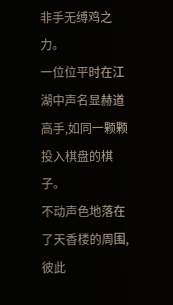非手无缚鸡之力。
一位位平时在江湖中声名显赫道高手,如同一颗颗投入棋盘的棋子。
不动声色地落在了天香楼的周围,彼此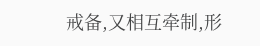戒备,又相互牵制,形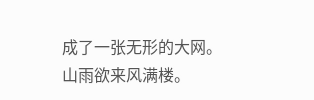成了一张无形的大网。
山雨欲来风满楼。